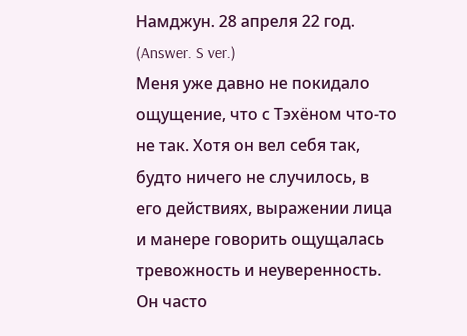Намджун. 28 апреля 22 год. (Answer. S ver.)
Меня уже давно не покидало ощущение, что с Тэхёном что-то не так. Хотя он вел себя так, будто ничего не случилось, в его действиях, выражении лица и манере говорить ощущалась тревожность и неуверенность. Он часто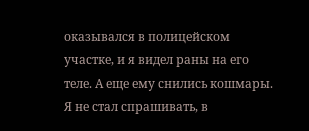оказывался в полицейском участке, и я видел раны на его теле. А еще ему снились кошмары. Я не стал спрашивать, в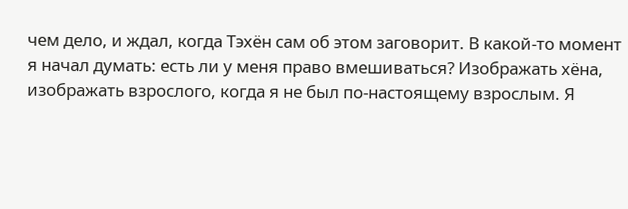чем дело, и ждал, когда Тэхён сам об этом заговорит. В какой-то момент я начал думать: есть ли у меня право вмешиваться? Изображать хёна, изображать взрослого, когда я не был по-настоящему взрослым. Я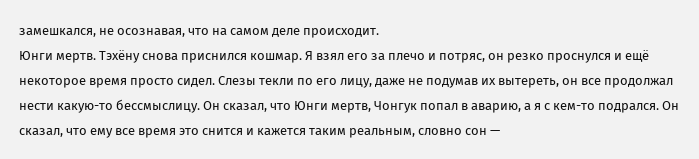замешкался, не осознавая, что на самом деле происходит.
Юнги мертв. Тэхёну снова приснился кошмар. Я взял его за плечо и потряс, он резко проснулся и ещё некоторое время просто сидел. Слезы текли по его лицу, даже не подумав их вытереть, он все продолжал нести какую-то бессмыслицу. Он сказал, что Юнги мертв, Чонгук попал в аварию, а я с кем-то подрался. Он сказал, что ему все время это снится и кажется таким реальным, словно сон —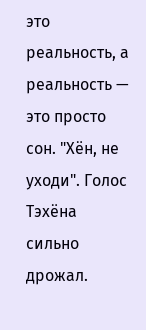это реальность, а реальность — это просто сон. "Хён, не уходи". Голос Тэхёна сильно дрожал.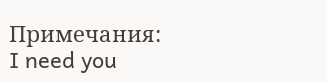Примечания:
I need you